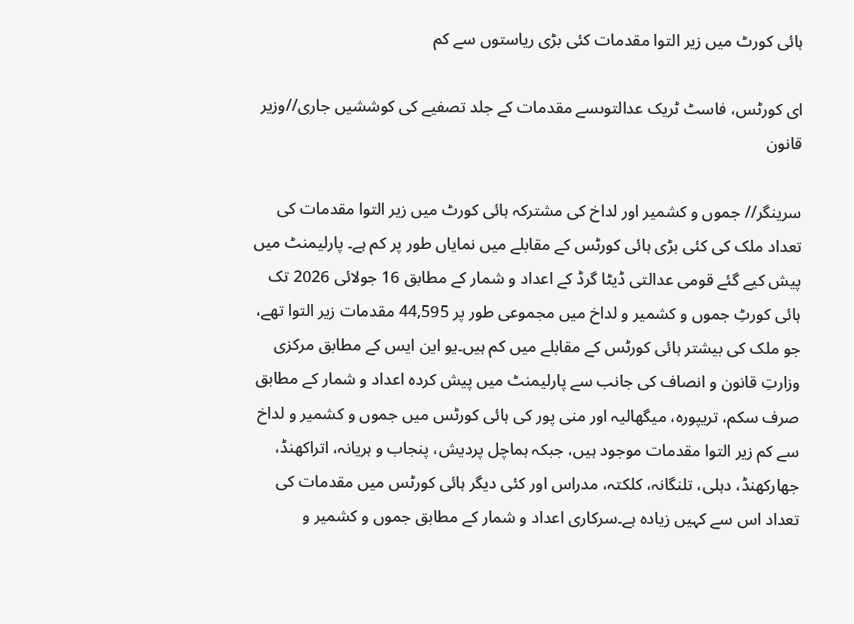ہائی کورٹ میں زیر التوا مقدمات کئی بڑی ریاستوں سے کم

ای کورٹس، فاسٹ ٹریک عدالتوںسے مقدمات کے جلد تصفیے کی کوششیں جاری//وزیر قانون

سرینگر// جموں و کشمیر اور لداخ کی مشترکہ ہائی کورٹ میں زیر التوا مقدمات کی تعداد ملک کی کئی بڑی ہائی کورٹس کے مقابلے میں نمایاں طور پر کم ہے۔ پارلیمنٹ میں پیش کیے گئے قومی عدالتی ڈیٹا گرڈ کے اعداد و شمار کے مطابق 16 جولائی 2026 تک ہائی کورٹِ جموں و کشمیر و لداخ میں مجموعی طور پر 44,595 مقدمات زیر التوا تھے، جو ملک کی بیشتر ہائی کورٹس کے مقابلے میں کم ہیں۔یو این ایس کے مطابق مرکزی وزارتِ قانون و انصاف کی جانب سے پارلیمنٹ میں پیش کردہ اعداد و شمار کے مطابق صرف سکم، تریپورہ، میگھالیہ اور منی پور کی ہائی کورٹس میں جموں و کشمیر و لداخ سے کم زیر التوا مقدمات موجود ہیں، جبکہ ہماچل پردیش، پنجاب و ہریانہ، اتراکھنڈ، جھارکھنڈ، دہلی، تلنگانہ، کلکتہ، مدراس اور کئی دیگر ہائی کورٹس میں مقدمات کی تعداد اس سے کہیں زیادہ ہے۔سرکاری اعداد و شمار کے مطابق جموں و کشمیر و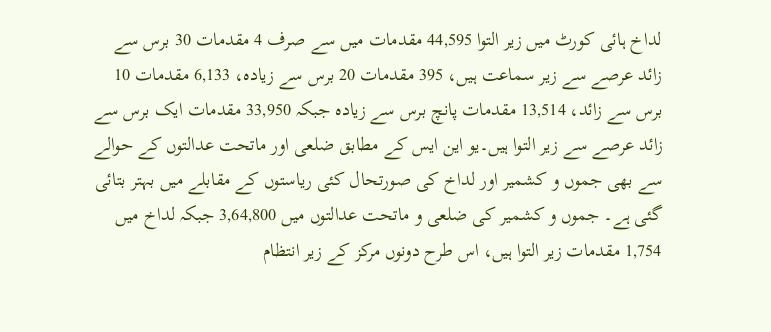لداخ ہائی کورٹ میں زیر التوا 44,595 مقدمات میں سے صرف 4 مقدمات 30 برس سے زائد عرصے سے زیر سماعت ہیں، 395 مقدمات 20 برس سے زیادہ، 6,133 مقدمات 10 برس سے زائد، 13,514 مقدمات پانچ برس سے زیادہ جبکہ 33,950 مقدمات ایک برس سے زائد عرصے سے زیر التوا ہیں۔یو این ایس کے مطابق ضلعی اور ماتحت عدالتوں کے حوالے سے بھی جموں و کشمیر اور لداخ کی صورتحال کئی ریاستوں کے مقابلے میں بہتر بتائی گئی ہے۔ جموں و کشمیر کی ضلعی و ماتحت عدالتوں میں 3,64,800 جبکہ لداخ میں 1,754 مقدمات زیر التوا ہیں، اس طرح دونوں مرکز کے زیر انتظام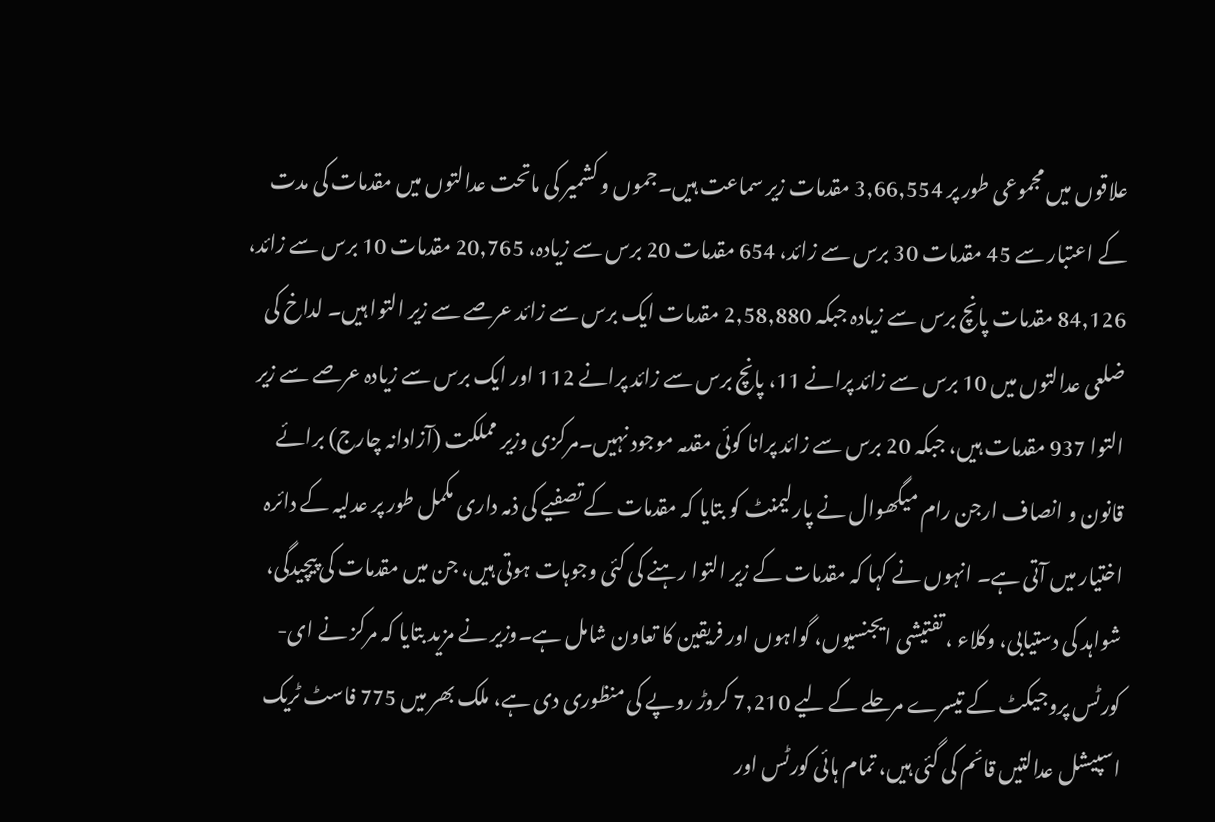علاقوں میں مجموعی طور پر 3,66,554 مقدمات زیر سماعت ہیں۔جموں و کشمیر کی ماتحت عدالتوں میں مقدمات کی مدت کے اعتبار سے 45 مقدمات 30 برس سے زائد، 654 مقدمات 20 برس سے زیادہ، 20,765 مقدمات 10 برس سے زائد، 84,126 مقدمات پانچ برس سے زیادہ جبکہ 2,58,880 مقدمات ایک برس سے زائد عرصے سے زیر التوا ہیں۔ لداخ کی ضلعی عدالتوں میں 10 برس سے زائد پرانے 11، پانچ برس سے زائد پرانے 112 اور ایک برس سے زیادہ عرصے سے زیر التوا 937 مقدمات ہیں، جبکہ 20 برس سے زائد پرانا کوئی مقدمہ موجود نہیں۔مرکزی وزیر مملکت (آزادانہ چارج) برائے قانون و انصاف ارجن رام میگھوال نے پارلیمنٹ کو بتایا کہ مقدمات کے تصفیے کی ذمہ داری مکمل طور پر عدلیہ کے دائرہ اختیار میں آتی ہے۔ انہوں نے کہا کہ مقدمات کے زیر التوا رہنے کی کئی وجوہات ہوتی ہیں، جن میں مقدمات کی پیچیدگی، شواہد کی دستیابی، وکلاء ، تفتیشی ایجنسیوں، گواہوں اور فریقین کا تعاون شامل ہے۔وزیر نے مزید بتایا کہ مرکز نے ای-کورٹس پروجیکٹ کے تیسرے مرحلے کے لیے 7,210 کروڑ روپے کی منظوری دی ہے، ملک بھر میں 775 فاسٹ ٹریک اسپیشل عدالتیں قائم کی گئی ہیں، تمام ہائی کورٹس اور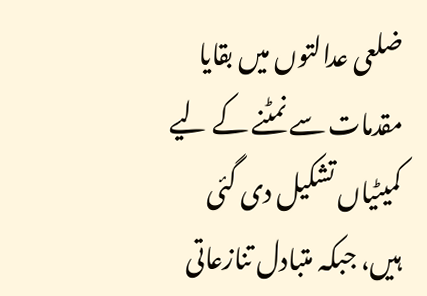ضلعی عدالتوں میں بقایا مقدمات سے نمٹنے کے لیے کمیٹیاں تشکیل دی گئی ہیں، جبکہ متبادل تنازعاتی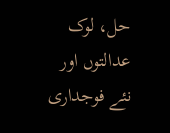حل، لوک عدالتوں اور نئے فوجداری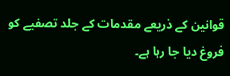قوانین کے ذریعے مقدمات کے جلد تصفیے کو فروغ دیا جا رہا ہے۔